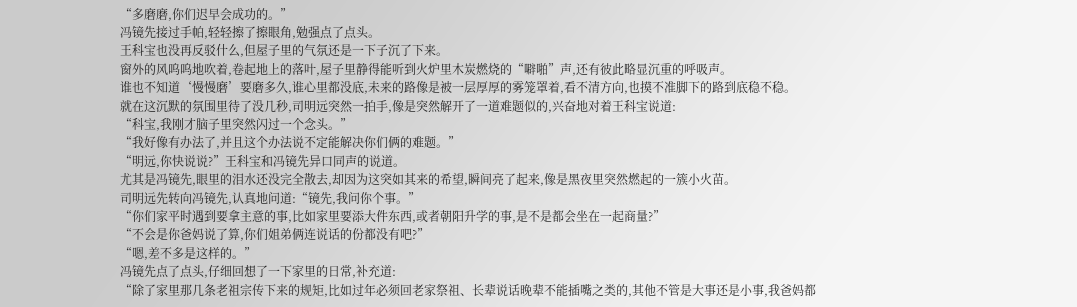“多磨磨,你们迟早会成功的。”
冯镜先接过手帕,轻轻擦了擦眼角,勉强点了点头。
王科宝也没再反驳什么,但屋子里的气氛还是一下子沉了下来。
窗外的风呜呜地吹着,卷起地上的落叶,屋子里静得能听到火炉里木炭燃烧的“噼啪”声,还有彼此略显沉重的呼吸声。
谁也不知道‘慢慢磨’要磨多久,谁心里都没底,未来的路像是被一层厚厚的雾笼罩着,看不清方向,也摸不准脚下的路到底稳不稳。
就在这沉默的氛围里待了没几秒,司明远突然一拍手,像是突然解开了一道难题似的,兴奋地对着王科宝说道:
“科宝,我刚才脑子里突然闪过一个念头。”
“我好像有办法了,并且这个办法说不定能解决你们俩的难题。”
“明远,你快说说?”王科宝和冯镜先异口同声的说道。
尤其是冯镜先,眼里的泪水还没完全散去,却因为这突如其来的希望,瞬间亮了起来,像是黑夜里突然燃起的一簇小火苗。
司明远先转向冯镜先,认真地问道:“镜先,我问你个事。”
“你们家平时遇到要拿主意的事,比如家里要添大件东西,或者朝阳升学的事,是不是都会坐在一起商量?”
“不会是你爸妈说了算,你们姐弟俩连说话的份都没有吧?”
“嗯,差不多是这样的。”
冯镜先点了点头,仔细回想了一下家里的日常,补充道:
“除了家里那几条老祖宗传下来的规矩,比如过年必须回老家祭祖、长辈说话晚辈不能插嘴之类的,其他不管是大事还是小事,我爸妈都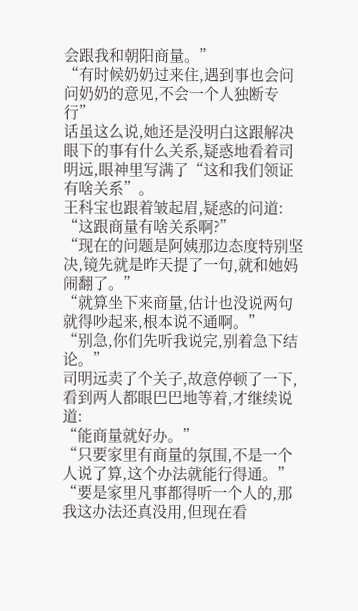会跟我和朝阳商量。”
“有时候奶奶过来住,遇到事也会问问奶奶的意见,不会一个人独断专行”
话虽这么说,她还是没明白这跟解决眼下的事有什么关系,疑惑地看着司明远,眼神里写满了“这和我们领证有啥关系”。
王科宝也跟着皱起眉,疑惑的问道:
“这跟商量有啥关系啊?”
“现在的问题是阿姨那边态度特别坚决,镜先就是昨天提了一句,就和她妈闹翻了。”
“就算坐下来商量,估计也没说两句就得吵起来,根本说不通啊。”
“别急,你们先听我说完,别着急下结论。”
司明远卖了个关子,故意停顿了一下,看到两人都眼巴巴地等着,才继续说道:
“能商量就好办。”
“只要家里有商量的氛围,不是一个人说了算,这个办法就能行得通。”
“要是家里凡事都得听一个人的,那我这办法还真没用,但现在看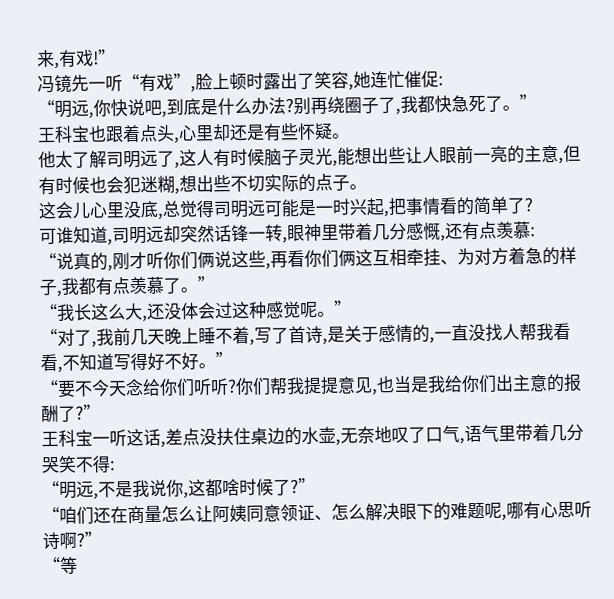来,有戏!”
冯镜先一听“有戏”,脸上顿时露出了笑容,她连忙催促:
“明远,你快说吧,到底是什么办法?别再绕圈子了,我都快急死了。”
王科宝也跟着点头,心里却还是有些怀疑。
他太了解司明远了,这人有时候脑子灵光,能想出些让人眼前一亮的主意,但有时候也会犯迷糊,想出些不切实际的点子。
这会儿心里没底,总觉得司明远可能是一时兴起,把事情看的简单了?
可谁知道,司明远却突然话锋一转,眼神里带着几分感慨,还有点羡慕:
“说真的,刚才听你们俩说这些,再看你们俩这互相牵挂、为对方着急的样子,我都有点羡慕了。”
“我长这么大,还没体会过这种感觉呢。”
“对了,我前几天晚上睡不着,写了首诗,是关于感情的,一直没找人帮我看看,不知道写得好不好。”
“要不今天念给你们听听?你们帮我提提意见,也当是我给你们出主意的报酬了?”
王科宝一听这话,差点没扶住桌边的水壶,无奈地叹了口气,语气里带着几分哭笑不得:
“明远,不是我说你,这都啥时候了?”
“咱们还在商量怎么让阿姨同意领证、怎么解决眼下的难题呢,哪有心思听诗啊?”
“等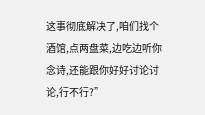这事彻底解决了,咱们找个酒馆,点两盘菜,边吃边听你念诗,还能跟你好好讨论讨论,行不行?”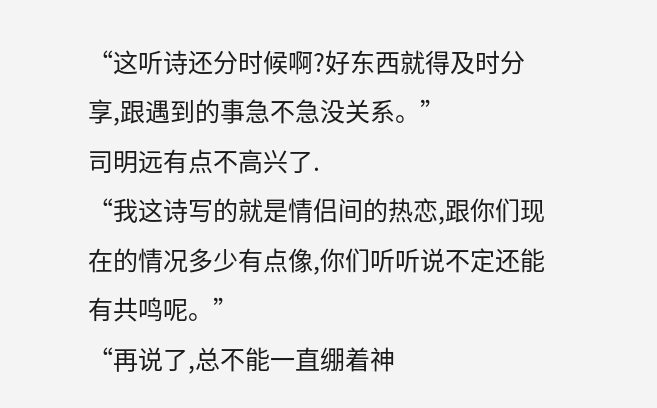“这听诗还分时候啊?好东西就得及时分享,跟遇到的事急不急没关系。”
司明远有点不高兴了.
“我这诗写的就是情侣间的热恋,跟你们现在的情况多少有点像,你们听听说不定还能有共鸣呢。”
“再说了,总不能一直绷着神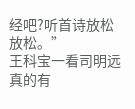经吧?听首诗放松放松。”
王科宝一看司明远真的有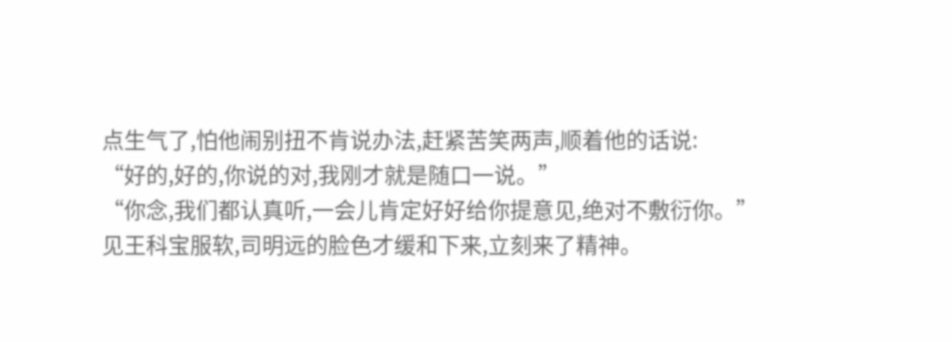点生气了,怕他闹别扭不肯说办法,赶紧苦笑两声,顺着他的话说:
“好的,好的,你说的对,我刚才就是随口一说。”
“你念,我们都认真听,一会儿肯定好好给你提意见,绝对不敷衍你。”
见王科宝服软,司明远的脸色才缓和下来,立刻来了精神。